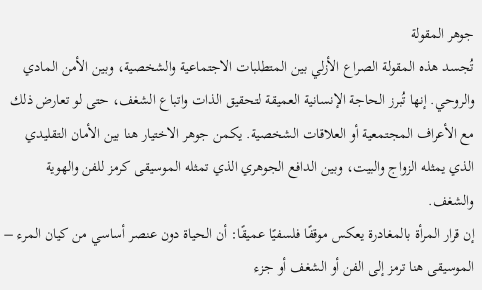جوهر المقولة
تُجسد هذه المقولة الصراع الأزلي بين المتطلبات الاجتماعية والشخصية، وبين الأمن المادي والروحي. إنها تُبرز الحاجة الإنسانية العميقة لتحقيق الذات واتباع الشغف، حتى لو تعارض ذلك مع الأعراف المجتمعية أو العلاقات الشخصية. يكمن جوهر الاختيار هنا بين الأمان التقليدي الذي يمثله الزواج والبيت، وبين الدافع الجوهري الذي تمثله الموسيقى كرمز للفن والهوية والشغف.
إن قرار المرأة بالمغادرة يعكس موقفًا فلسفيًا عميقًا: أن الحياة دون عنصر أساسي من كيان المرء – الموسيقى هنا ترمز إلى الفن أو الشغف أو جزء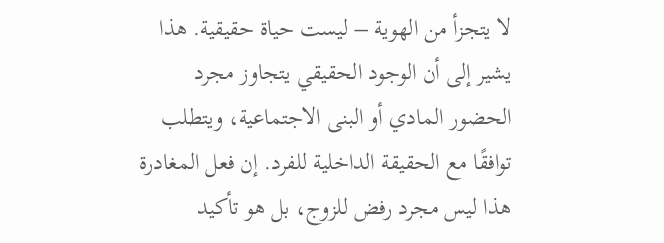لا يتجزأ من الهوية – ليست حياة حقيقية. هذا يشير إلى أن الوجود الحقيقي يتجاوز مجرد الحضور المادي أو البنى الاجتماعية، ويتطلب توافقًا مع الحقيقة الداخلية للفرد. إن فعل المغادرة هذا ليس مجرد رفض للزوج، بل هو تأكيد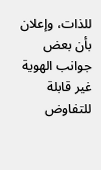للذات، وإعلان بأن بعض جوانب الهوية غير قابلة للتفاوض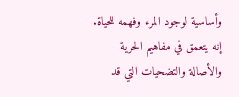وأساسية لوجود المرء وفهمه للحياة. إنه يتعمق في مفاهيم الحرية والأصالة والتضحيات التي قد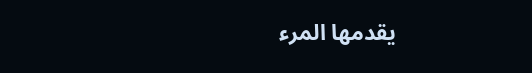يقدمها المرء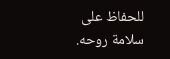للحفاظ على سلامة روحه.